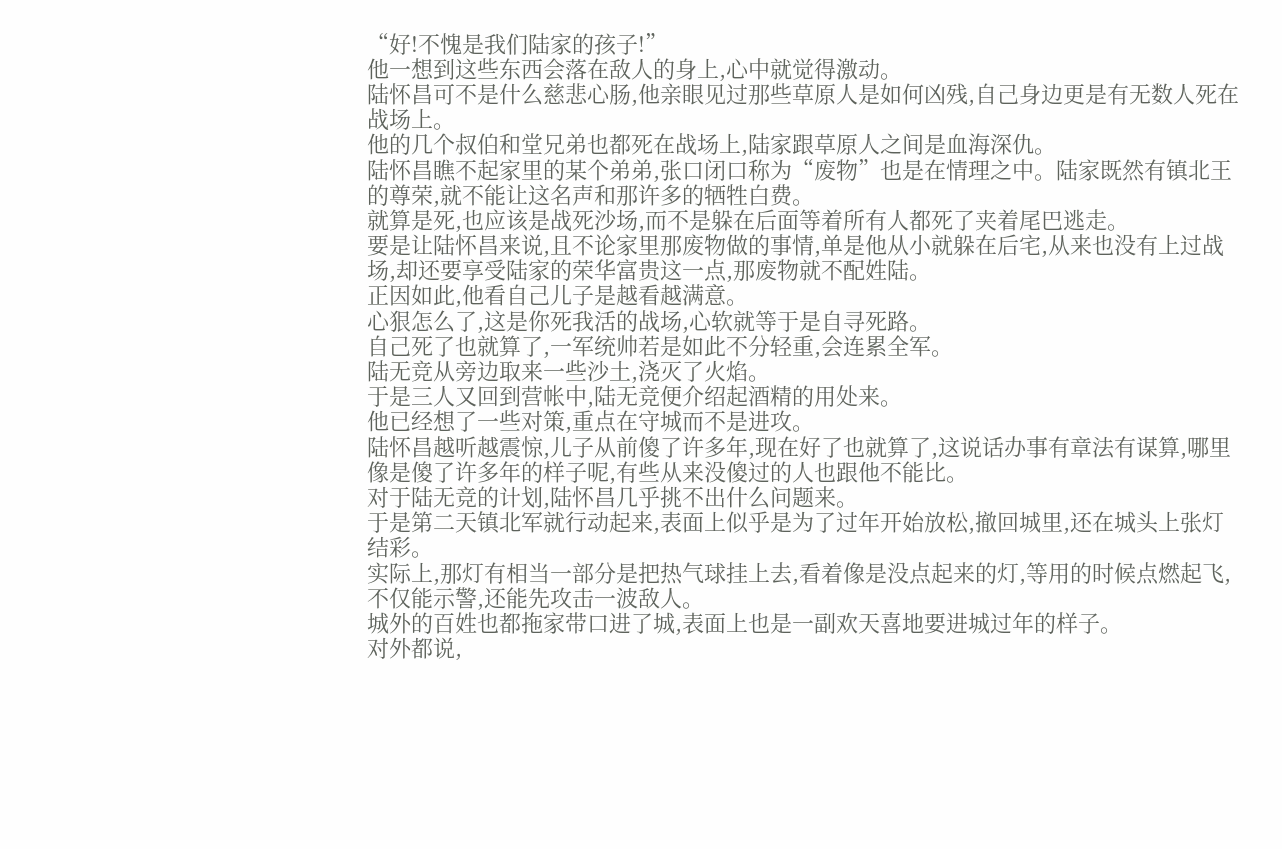“好!不愧是我们陆家的孩子!”
他一想到这些东西会落在敌人的身上,心中就觉得激动。
陆怀昌可不是什么慈悲心肠,他亲眼见过那些草原人是如何凶残,自己身边更是有无数人死在战场上。
他的几个叔伯和堂兄弟也都死在战场上,陆家跟草原人之间是血海深仇。
陆怀昌瞧不起家里的某个弟弟,张口闭口称为“废物”也是在情理之中。陆家既然有镇北王的尊荣,就不能让这名声和那许多的牺牲白费。
就算是死,也应该是战死沙场,而不是躲在后面等着所有人都死了夹着尾巴逃走。
要是让陆怀昌来说,且不论家里那废物做的事情,单是他从小就躲在后宅,从来也没有上过战场,却还要享受陆家的荣华富贵这一点,那废物就不配姓陆。
正因如此,他看自己儿子是越看越满意。
心狠怎么了,这是你死我活的战场,心软就等于是自寻死路。
自己死了也就算了,一军统帅若是如此不分轻重,会连累全军。
陆无竞从旁边取来一些沙土,浇灭了火焰。
于是三人又回到营帐中,陆无竞便介绍起酒精的用处来。
他已经想了一些对策,重点在守城而不是进攻。
陆怀昌越听越震惊,儿子从前傻了许多年,现在好了也就算了,这说话办事有章法有谋算,哪里像是傻了许多年的样子呢,有些从来没傻过的人也跟他不能比。
对于陆无竞的计划,陆怀昌几乎挑不出什么问题来。
于是第二天镇北军就行动起来,表面上似乎是为了过年开始放松,撤回城里,还在城头上张灯结彩。
实际上,那灯有相当一部分是把热气球挂上去,看着像是没点起来的灯,等用的时候点燃起飞,不仅能示警,还能先攻击一波敌人。
城外的百姓也都拖家带口进了城,表面上也是一副欢天喜地要进城过年的样子。
对外都说,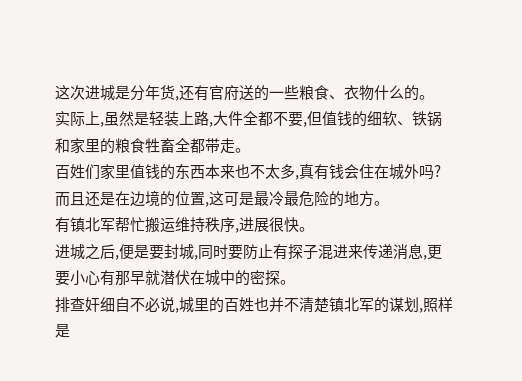这次进城是分年货,还有官府送的一些粮食、衣物什么的。
实际上,虽然是轻装上路,大件全都不要,但值钱的细软、铁锅和家里的粮食牲畜全都带走。
百姓们家里值钱的东西本来也不太多,真有钱会住在城外吗?而且还是在边境的位置,这可是最冷最危险的地方。
有镇北军帮忙搬运维持秩序,进展很快。
进城之后,便是要封城,同时要防止有探子混进来传递消息,更要小心有那早就潜伏在城中的密探。
排查奸细自不必说,城里的百姓也并不清楚镇北军的谋划,照样是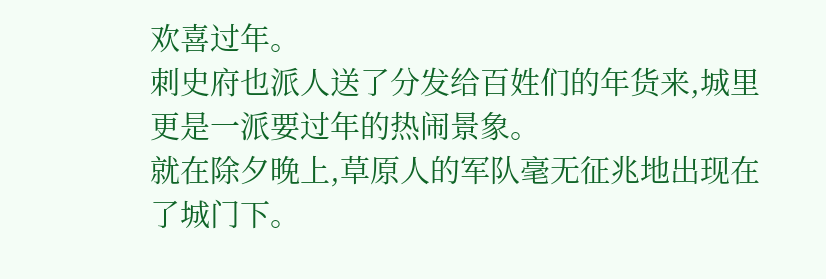欢喜过年。
刺史府也派人送了分发给百姓们的年货来,城里更是一派要过年的热闹景象。
就在除夕晚上,草原人的军队毫无征兆地出现在了城门下。